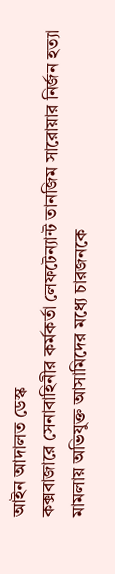আইন আদালত ডেস্ক
কক্সবাজারে সেনাবাহিনীর কর্মকর্তা লেফটেন্যান্ট তানজিম সারোয়ার নির্জন হত্যা মামলায় অভিযুক্ত আসামিদের মধ্যে চারজনকে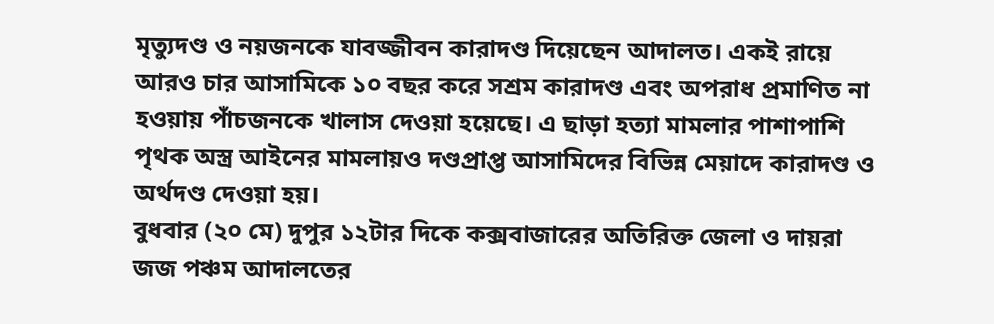মৃত্যুদণ্ড ও নয়জনকে যাবজ্জীবন কারাদণ্ড দিয়েছেন আদালত। একই রায়ে আরও চার আসামিকে ১০ বছর করে সশ্রম কারাদণ্ড এবং অপরাধ প্রমাণিত না হওয়ায় পাঁচজনকে খালাস দেওয়া হয়েছে। এ ছাড়া হত্যা মামলার পাশাপাশি পৃথক অস্ত্র আইনের মামলায়ও দণ্ডপ্রাপ্ত আসামিদের বিভিন্ন মেয়াদে কারাদণ্ড ও অর্থদণ্ড দেওয়া হয়।
বুধবার (২০ মে) দুপুর ১২টার দিকে কক্সবাজারের অতিরিক্ত জেলা ও দায়রা জজ পঞ্চম আদালতের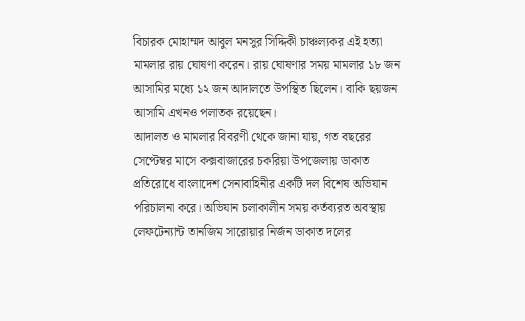বিচারক মোহাম্মদ আবুল মনসুর সিদ্দিকী চাঞ্চল্যকর এই হত্যা মামলার রায় ঘোষণা করেন। রায় ঘোষণার সময় মামলার ১৮ জন আসামির মধ্যে ১২ জন আদালতে উপস্থিত ছিলেন। বাকি ছয়জন আসামি এখনও পলাতক রয়েছেন।
আদালত ও মামলার বিবরণী থেকে জানা যায়, গত বছরের সেপ্টেম্বর মাসে কক্সবাজারের চকরিয়া উপজেলায় ডাকাত প্রতিরোধে বাংলাদেশ সেনাবাহিনীর একটি দল বিশেষ অভিযান পরিচালনা করে। অভিযান চলাকালীন সময় কর্তব্যরত অবস্থায় লেফটেন্যান্ট তানজিম সারোয়ার নির্জন ডাকাত দলের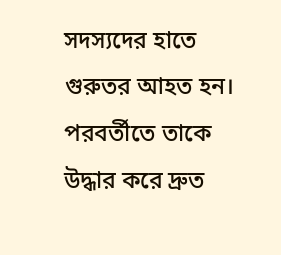সদস্যদের হাতে গুরুতর আহত হন। পরবর্তীতে তাকে উদ্ধার করে দ্রুত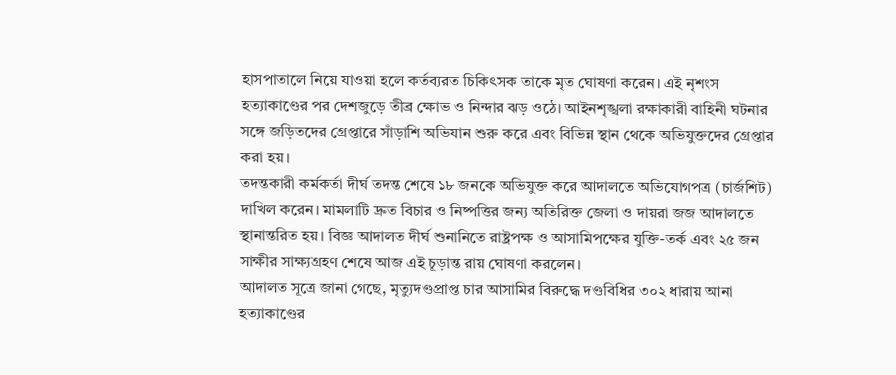হাসপাতালে নিয়ে যাওয়া হলে কর্তব্যরত চিকিৎসক তাকে মৃত ঘোষণা করেন। এই নৃশংস হত্যাকাণ্ডের পর দেশজুড়ে তীব্র ক্ষোভ ও নিন্দার ঝড় ওঠে। আইনশৃঙ্খলা রক্ষাকারী বাহিনী ঘটনার সঙ্গে জড়িতদের গ্রেপ্তারে সাঁড়াশি অভিযান শুরু করে এবং বিভিন্ন স্থান থেকে অভিযুক্তদের গ্রেপ্তার করা হয়।
তদন্তকারী কর্মকর্তা দীর্ঘ তদন্ত শেষে ১৮ জনকে অভিযুক্ত করে আদালতে অভিযোগপত্র (চার্জশিট) দাখিল করেন। মামলাটি দ্রুত বিচার ও নিষ্পত্তির জন্য অতিরিক্ত জেলা ও দায়রা জজ আদালতে স্থানান্তরিত হয়। বিজ্ঞ আদালত দীর্ঘ শুনানিতে রাষ্ট্রপক্ষ ও আসামিপক্ষের যুক্তি-তর্ক এবং ২৫ জন সাক্ষীর সাক্ষ্যগ্রহণ শেষে আজ এই চূড়ান্ত রায় ঘোষণা করলেন।
আদালত সূত্রে জানা গেছে, মৃত্যুদণ্ডপ্রাপ্ত চার আসামির বিরুদ্ধে দণ্ডবিধির ৩০২ ধারায় আনা হত্যাকাণ্ডের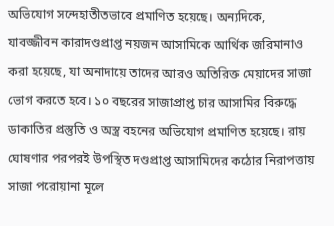অভিযোগ সন্দেহাতীতভাবে প্রমাণিত হয়েছে। অন্যদিকে, যাবজ্জীবন কারাদণ্ডপ্রাপ্ত নয়জন আসামিকে আর্থিক জরিমানাও করা হয়েছে, যা অনাদায়ে তাদের আরও অতিরিক্ত মেয়াদের সাজা ভোগ করতে হবে। ১০ বছরের সাজাপ্রাপ্ত চার আসামির বিরুদ্ধে ডাকাতির প্রস্তুতি ও অস্ত্র বহনের অভিযোগ প্রমাণিত হয়েছে। রায় ঘোষণার পরপরই উপস্থিত দণ্ডপ্রাপ্ত আসামিদের কঠোর নিরাপত্তায় সাজা পরোয়ানা মূলে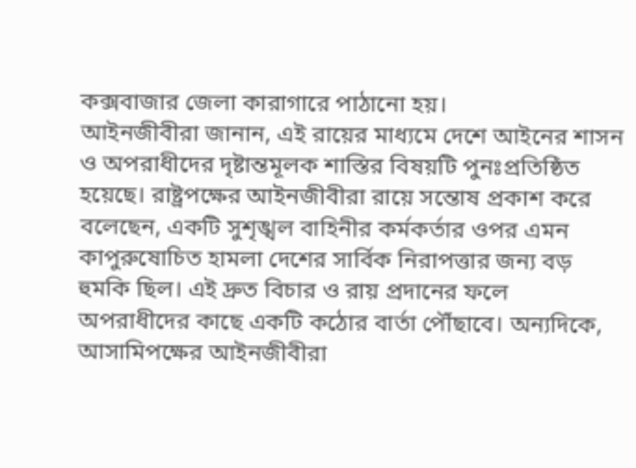কক্সবাজার জেলা কারাগারে পাঠানো হয়।
আইনজীবীরা জানান, এই রায়ের মাধ্যমে দেশে আইনের শাসন ও অপরাধীদের দৃষ্টান্তমূলক শাস্তির বিষয়টি পুনঃপ্রতিষ্ঠিত হয়েছে। রাষ্ট্রপক্ষের আইনজীবীরা রায়ে সন্তোষ প্রকাশ করে বলেছেন, একটি সুশৃঙ্খল বাহিনীর কর্মকর্তার ওপর এমন কাপুরুষোচিত হামলা দেশের সার্বিক নিরাপত্তার জন্য বড় হুমকি ছিল। এই দ্রুত বিচার ও রায় প্রদানের ফলে অপরাধীদের কাছে একটি কঠোর বার্তা পৌঁছাবে। অন্যদিকে, আসামিপক্ষের আইনজীবীরা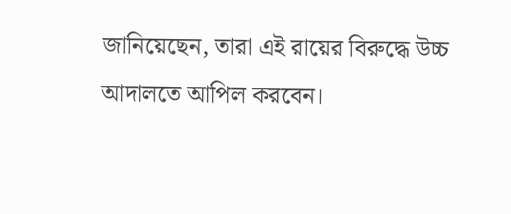জানিয়েছেন, তারা এই রায়ের বিরুদ্ধে উচ্চ আদালতে আপিল করবেন।